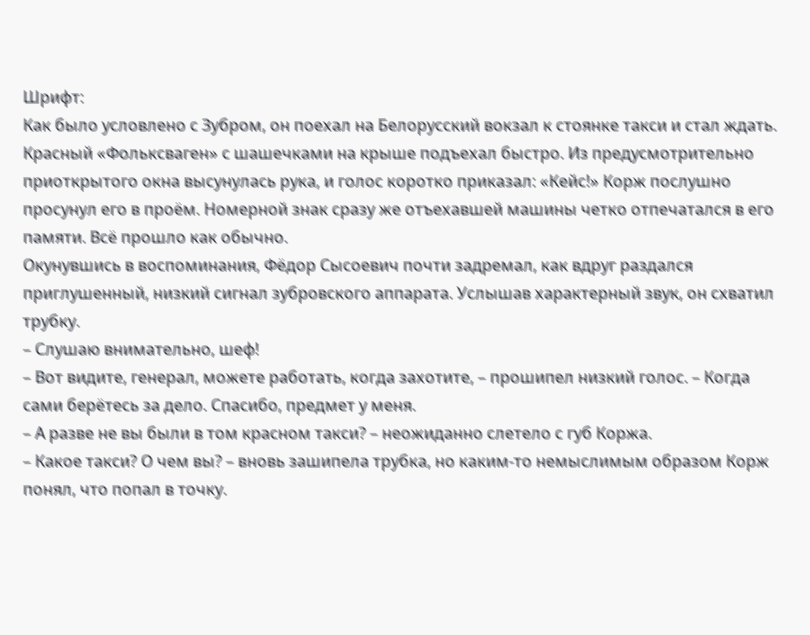Шрифт:
Как было условлено с Зубром, он поехал на Белорусский вокзал к стоянке такси и стал ждать. Красный «Фольксваген» с шашечками на крыше подъехал быстро. Из предусмотрительно приоткрытого окна высунулась рука, и голос коротко приказал: «Кейс!» Корж послушно просунул его в проём. Номерной знак сразу же отъехавшей машины четко отпечатался в его памяти. Всё прошло как обычно.
Окунувшись в воспоминания, Фёдор Сысоевич почти задремал, как вдруг раздался приглушенный, низкий сигнал зубровского аппарата. Услышав характерный звук, он схватил трубку.
– Слушаю внимательно, шеф!
– Вот видите, генерал, можете работать, когда захотите, – прошипел низкий голос. – Когда сами берётесь за дело. Спасибо, предмет у меня.
– А разве не вы были в том красном такси? – неожиданно слетело с губ Коржа.
– Какое такси? О чем вы? – вновь зашипела трубка, но каким-то немыслимым образом Корж понял, что попал в точку.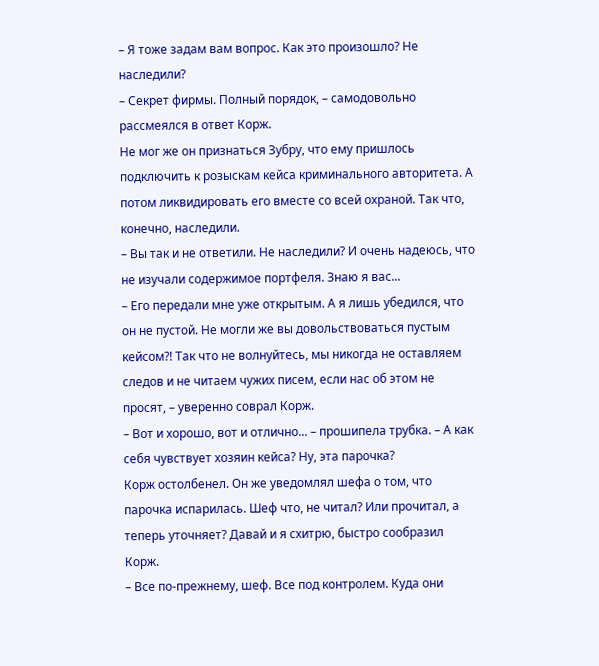– Я тоже задам вам вопрос. Как это произошло? Не наследили?
– Секрет фирмы. Полный порядок, – самодовольно рассмеялся в ответ Корж.
Не мог же он признаться Зубру, что ему пришлось подключить к розыскам кейса криминального авторитета. А потом ликвидировать его вместе со всей охраной. Так что, конечно, наследили.
– Вы так и не ответили. Не наследили? И очень надеюсь, что не изучали содержимое портфеля. Знаю я вас...
– Его передали мне уже открытым. А я лишь убедился, что он не пустой. Не могли же вы довольствоваться пустым кейсом?! Так что не волнуйтесь, мы никогда не оставляем следов и не читаем чужих писем, если нас об этом не просят, – уверенно соврал Корж.
– Вот и хорошо, вот и отлично... – прошипела трубка. – А как себя чувствует хозяин кейса? Ну, эта парочка?
Корж остолбенел. Он же уведомлял шефа о том, что парочка испарилась. Шеф что, не читал? Или прочитал, а теперь уточняет? Давай и я схитрю, быстро сообразил Корж.
– Все по-прежнему, шеф. Все под контролем. Куда они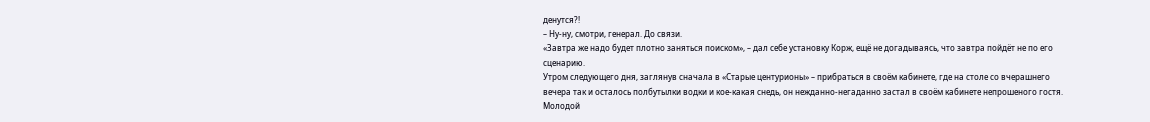денутся?!
– Ну-ну, смотри, генерал. До связи.
«Завтра же надо будет плотно заняться поиском», – дал себе установку Корж, ещё не догадываясь, что завтра пойдёт не по его сценарию.
Утром следующего дня, заглянув сначала в «Старые центурионы» – прибраться в своём кабинете, где на столе со вчерашнего вечера так и осталось полбутылки водки и кое-какая снедь, он нежданно-негаданно застал в своём кабинете непрошеного гостя. Молодой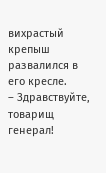вихрастый крепыш развалился в его кресле.
– Здравствуйте, товарищ генерал!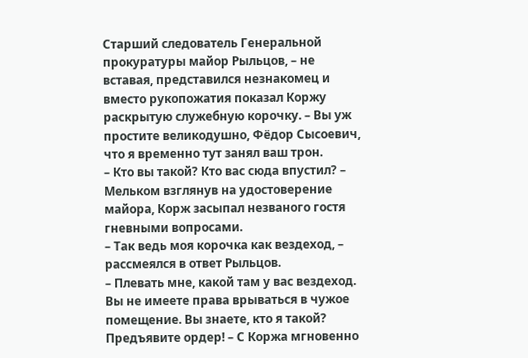Старший следователь Генеральной прокуратуры майор Рыльцов, – не вставая, представился незнакомец и вместо рукопожатия показал Коржу раскрытую служебную корочку. – Вы уж простите великодушно, Фёдор Сысоевич, что я временно тут занял ваш трон.
– Кто вы такой? Кто вас сюда впустил? – Мельком взглянув на удостоверение майора, Корж засыпал незваного гостя гневными вопросами.
– Так ведь моя корочка как вездеход, – рассмеялся в ответ Рыльцов.
– Плевать мне, какой там у вас вездеход. Вы не имеете права врываться в чужое помещение. Вы знаете, кто я такой? Предъявите ордер! – С Коржа мгновенно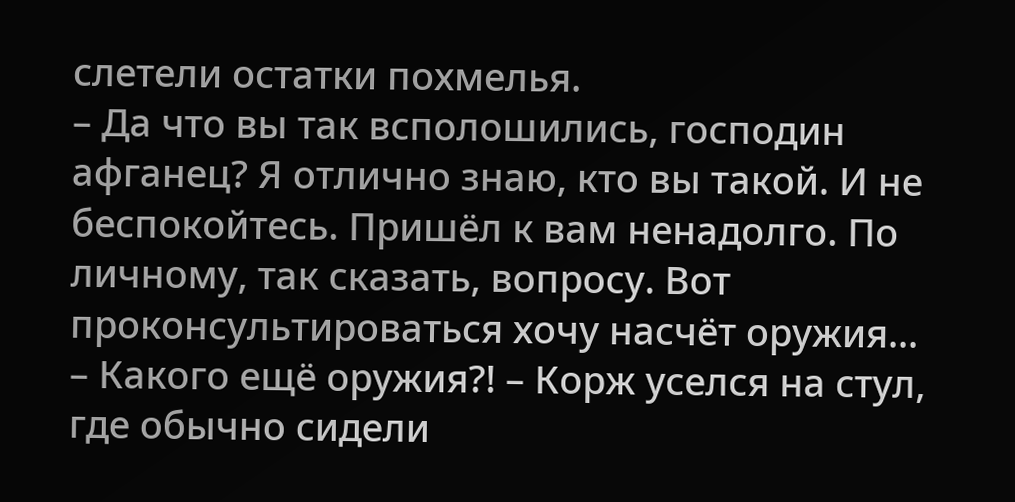слетели остатки похмелья.
– Да что вы так всполошились, господин афганец? Я отлично знаю, кто вы такой. И не беспокойтесь. Пришёл к вам ненадолго. По личному, так сказать, вопросу. Вот проконсультироваться хочу насчёт оружия...
– Какого ещё оружия?! – Корж уселся на стул, где обычно сидели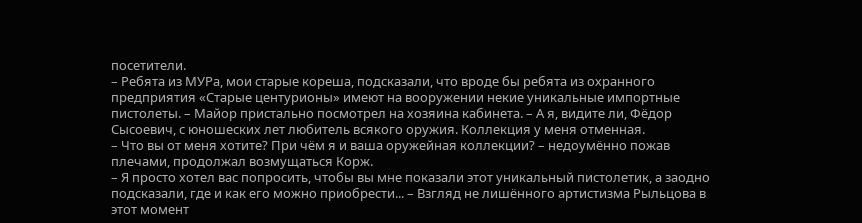посетители.
– Ребята из МУРа, мои старые кореша, подсказали, что вроде бы ребята из охранного предприятия «Старые центурионы» имеют на вооружении некие уникальные импортные пистолеты. – Майор пристально посмотрел на хозяина кабинета. – А я, видите ли, Фёдор Сысоевич, с юношеских лет любитель всякого оружия. Коллекция у меня отменная.
– Что вы от меня хотите? При чём я и ваша оружейная коллекции? – недоумённо пожав плечами, продолжал возмущаться Корж.
– Я просто хотел вас попросить, чтобы вы мне показали этот уникальный пистолетик, а заодно подсказали, где и как его можно приобрести... – Взгляд не лишённого артистизма Рыльцова в этот момент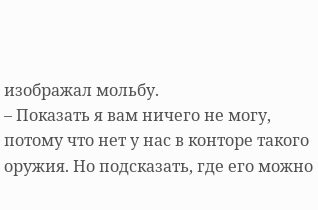изображал мольбу.
– Показать я вам ничего не могу, потому что нет у нас в конторе такого оружия. Но подсказать, где его можно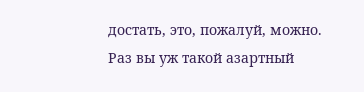достать, это, пожалуй, можно. Раз вы уж такой азартный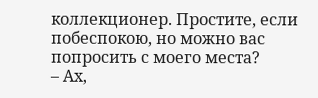коллекционер. Простите, если побеспокою, но можно вас попросить с моего места?
– Ах,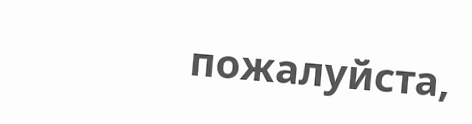пожалуйста,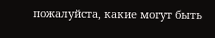пожалуйста, какие могут быть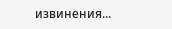извинения...